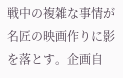戦中の複雑な事情が名匠の映画作りに影を落とす。企画自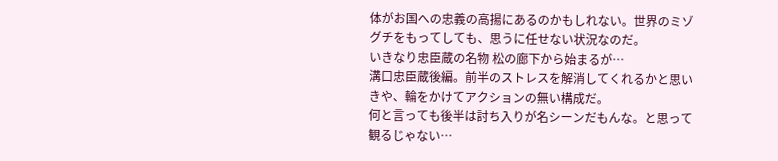体がお国への忠義の高揚にあるのかもしれない。世界のミゾグチをもってしても、思うに任せない状況なのだ。
いきなり忠臣蔵の名物 松の廊下から始まるが…
溝口忠臣蔵後編。前半のストレスを解消してくれるかと思いきや、輪をかけてアクションの無い構成だ。
何と言っても後半は討ち入りが名シーンだもんな。と思って観るじゃない…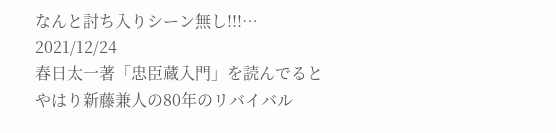なんと討ち入りシーン無し!!!…
2021/12/24
春日太一著「忠臣蔵入門」を読んでるとやはり新藤兼人の80年のリバイバル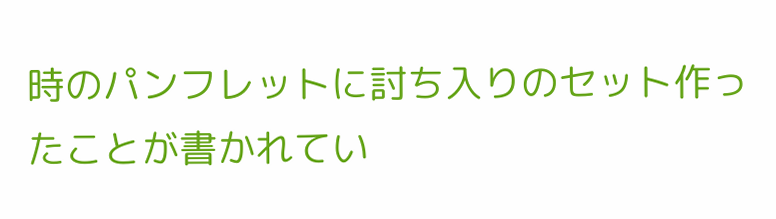時のパンフレットに討ち入りのセット作ったことが書かれてい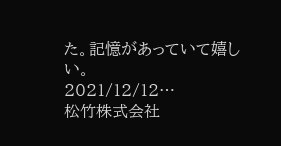た。記憶があっていて嬉しい。
2021/12/12…
松竹株式会社